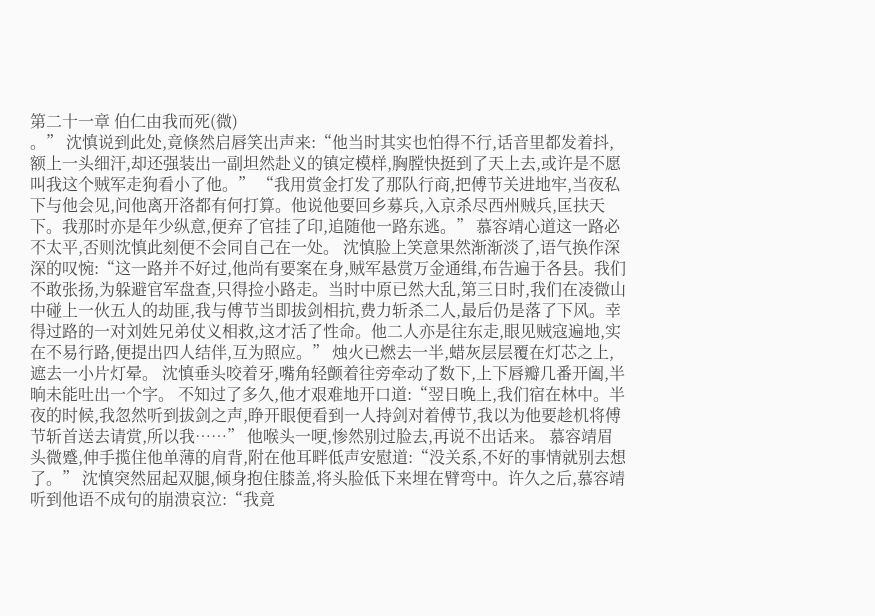第二十一章 伯仁由我而死(微)
。” 沈慎说到此处,竟倏然启唇笑出声来:“他当时其实也怕得不行,话音里都发着抖,额上一头细汗,却还强装出一副坦然赴义的镇定模样,胸膛快挺到了天上去,或许是不愿叫我这个贼军走狗看小了他。” “我用赏金打发了那队行商,把傅节关进地牢,当夜私下与他会见,问他离开洛都有何打算。他说他要回乡募兵,入京杀尽西州贼兵,匡扶天下。我那时亦是年少纵意,便弃了官挂了印,追随他一路东逃。” 慕容靖心道这一路必不太平,否则沈慎此刻便不会同自己在一处。 沈慎脸上笑意果然渐渐淡了,语气换作深深的叹惋:“这一路并不好过,他尚有要案在身,贼军悬赏万金通缉,布告遍于各县。我们不敢张扬,为躲避官军盘查,只得捡小路走。当时中原已然大乱,第三日时,我们在凌微山中碰上一伙五人的劫匪,我与傅节当即拔剑相抗,费力斩杀二人,最后仍是落了下风。幸得过路的一对刘姓兄弟仗义相救,这才活了性命。他二人亦是往东走,眼见贼寇遍地,实在不易行路,便提出四人结伴,互为照应。” 烛火已燃去一半,蜡灰层层覆在灯芯之上,遮去一小片灯晕。 沈慎垂头咬着牙,嘴角轻颤着往旁牵动了数下,上下唇瓣几番开阖,半晌未能吐出一个字。 不知过了多久,他才艰难地开口道:“翌日晚上,我们宿在林中。半夜的时候,我忽然听到拔剑之声,睁开眼便看到一人持剑对着傅节,我以为他要趁机将傅节斩首送去请赏,所以我……” 他喉头一哽,惨然别过脸去,再说不出话来。 慕容靖眉头微蹙,伸手揽住他单薄的肩背,附在他耳畔低声安慰道:“没关系,不好的事情就别去想了。” 沈慎突然屈起双腿,倾身抱住膝盖,将头脸低下来埋在臂弯中。许久之后,慕容靖听到他语不成句的崩溃哀泣:“我竟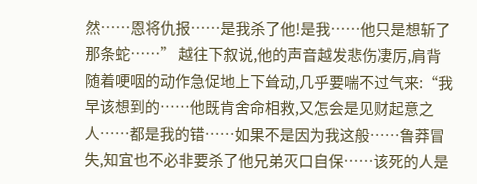然……恩将仇报……是我杀了他!是我……他只是想斩了那条蛇……” 越往下叙说,他的声音越发悲伤凄厉,肩背随着哽咽的动作急促地上下耸动,几乎要喘不过气来:“我早该想到的……他既肯舍命相救,又怎会是见财起意之人……都是我的错……如果不是因为我这般……鲁莽冒失,知宜也不必非要杀了他兄弟灭口自保……该死的人是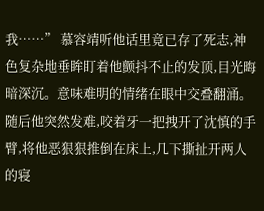我……” 慕容靖听他话里竟已存了死志,神色复杂地垂眸盯着他颤抖不止的发顶,目光晦暗深沉。意味难明的情绪在眼中交叠翻涌。 随后他突然发难,咬着牙一把拽开了沈慎的手臂,将他恶狠狠推倒在床上,几下撕扯开两人的寝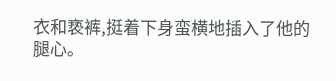衣和亵裤,挺着下身蛮横地插入了他的腿心。